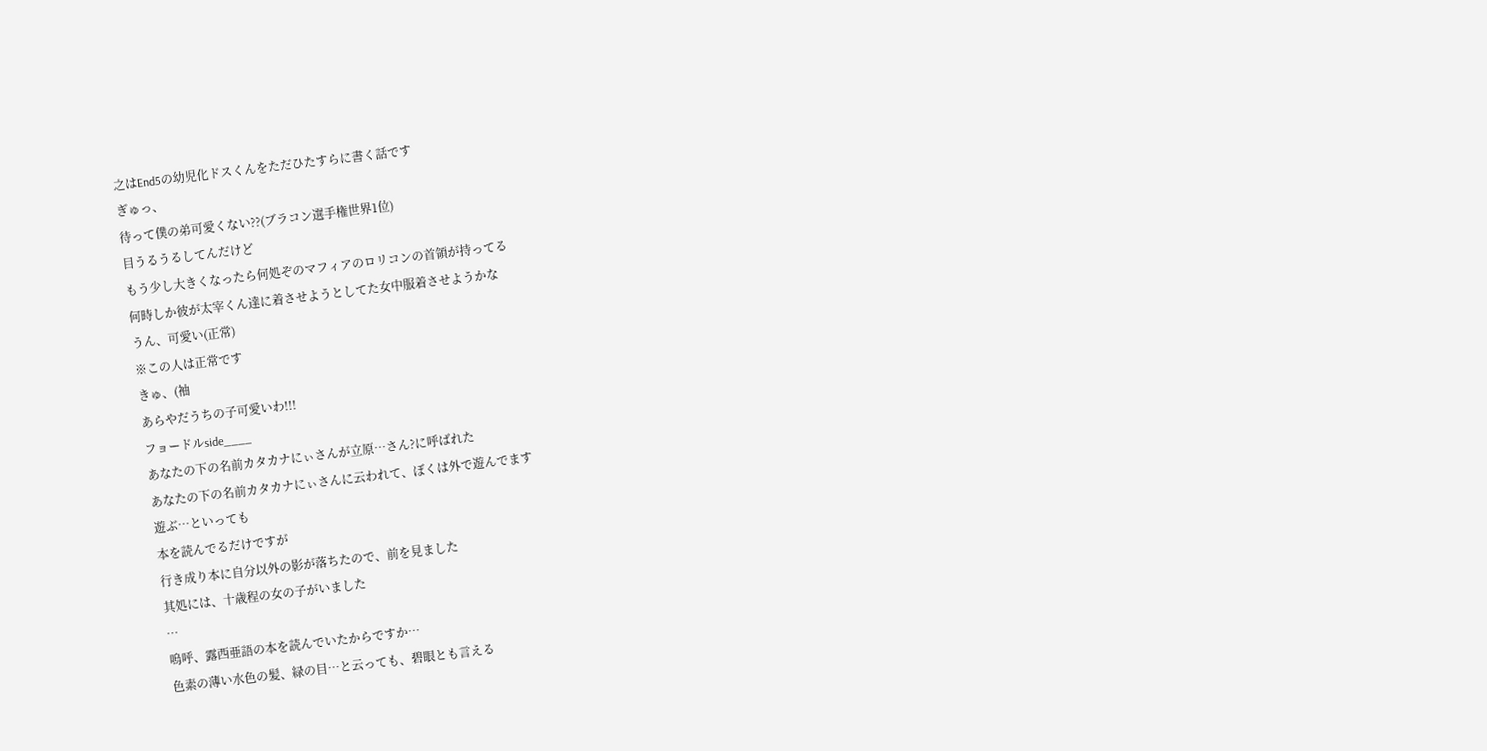之はEnd5の幼児化ドスくんをただひたすらに書く話です
ぎゅっ、
待って僕の弟可愛くない??(ブラコン選手権世界1位)
目うるうるしてんだけど
もう少し大きくなったら何処ぞのマフィアのロリコンの首領が持ってる
何時しか彼が太宰くん達に着させようとしてた女中服着させようかな
うん、可愛い(正常)
※この人は正常です
きゅ、(袖
あらやだうちの子可愛いわ!!!
フョードルside____
あなたの下の名前カタカナにぃさんが立原…さん?に呼ばれた
あなたの下の名前カタカナにぃさんに云われて、ぼくは外で遊んでます
遊ぶ…といっても
本を読んでるだけですが
行き成り本に自分以外の影が落ちたので、前を見ました
其処には、十歳程の女の子がいました
…
嗚呼、露西亜語の本を読んでいたからですか…
色素の薄い水色の髪、緑の目…と云っても、碧眼とも言える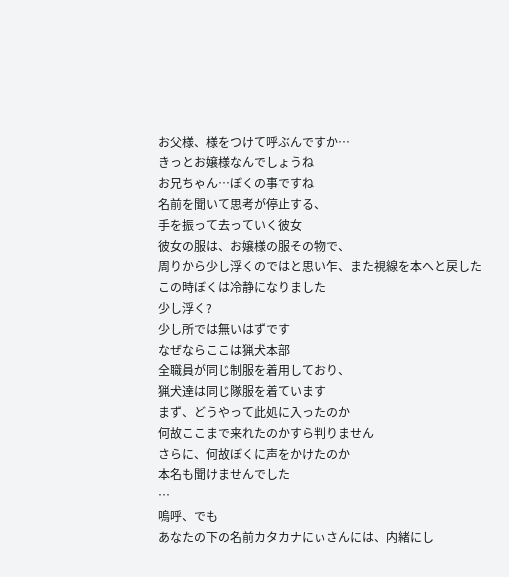お父様、様をつけて呼ぶんですか…
きっとお嬢様なんでしょうね
お兄ちゃん…ぼくの事ですね
名前を聞いて思考が停止する、
手を振って去っていく彼女
彼女の服は、お嬢様の服その物で、
周りから少し浮くのではと思い乍、また視線を本へと戻した
この時ぼくは冷静になりました
少し浮く?
少し所では無いはずです
なぜならここは猟犬本部
全職員が同じ制服を着用しており、
猟犬達は同じ隊服を着ています
まず、どうやって此処に入ったのか
何故ここまで来れたのかすら判りません
さらに、何故ぼくに声をかけたのか
本名も聞けませんでした
…
嗚呼、でも
あなたの下の名前カタカナにぃさんには、内緒にし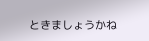ときましょうかね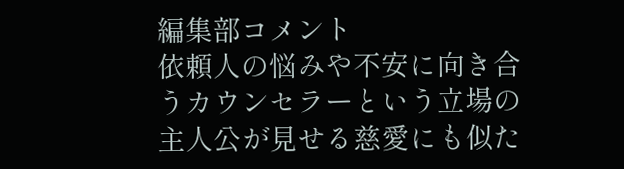編集部コメント
依頼人の悩みや不安に向き合うカウンセラーという立場の主人公が見せる慈愛にも似た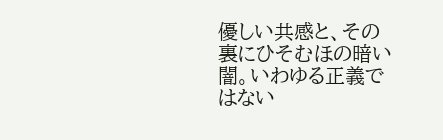優しい共感と、その裏にひそむほの暗い闇。いわゆる正義ではない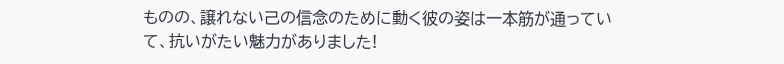ものの、譲れない己の信念のために動く彼の姿は一本筋が通っていて、抗いがたい魅力がありました!